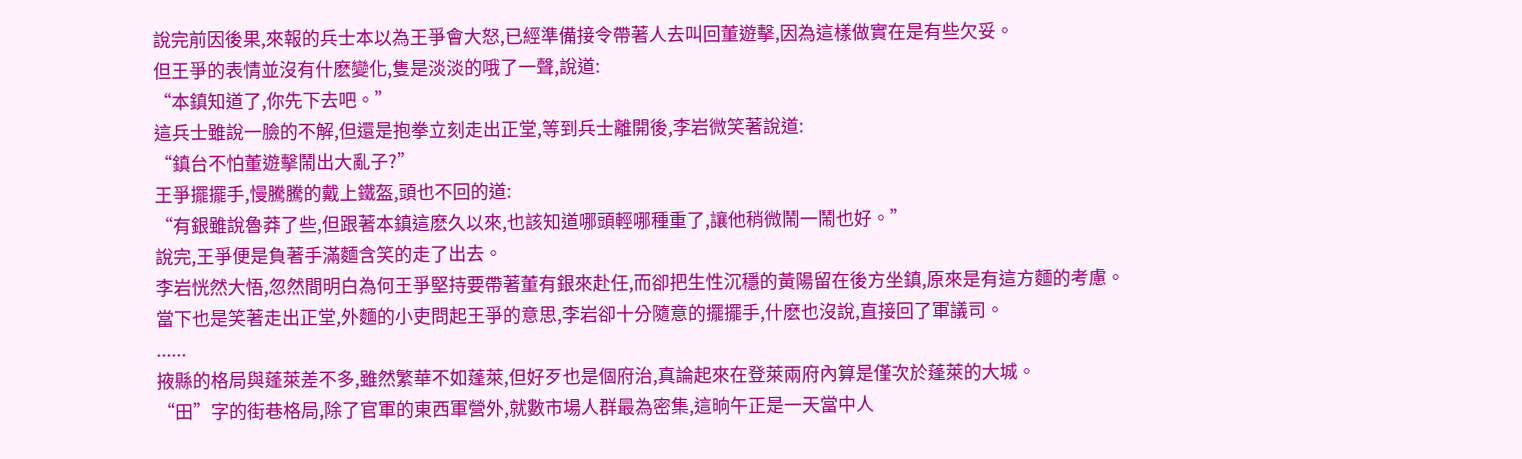說完前因後果,來報的兵士本以為王爭會大怒,已經準備接令帶著人去叫回董遊擊,因為這樣做實在是有些欠妥。
但王爭的表情並沒有什麽變化,隻是淡淡的哦了一聲,說道:
“本鎮知道了,你先下去吧。”
這兵士雖說一臉的不解,但還是抱拳立刻走出正堂,等到兵士離開後,李岩微笑著說道:
“鎮台不怕董遊擊鬧出大亂子?”
王爭擺擺手,慢騰騰的戴上鐵盔,頭也不回的道:
“有銀雖說魯莽了些,但跟著本鎮這麽久以來,也該知道哪頭輕哪種重了,讓他稍微鬧一鬧也好。”
說完,王爭便是負著手滿麵含笑的走了出去。
李岩恍然大悟,忽然間明白為何王爭堅持要帶著董有銀來赴任,而卻把生性沉穩的黃陽留在後方坐鎮,原來是有這方麵的考慮。
當下也是笑著走出正堂,外麵的小吏問起王爭的意思,李岩卻十分隨意的擺擺手,什麽也沒說,直接回了軍議司。
......
掖縣的格局與蓬萊差不多,雖然繁華不如蓬萊,但好歹也是個府治,真論起來在登萊兩府內算是僅次於蓬萊的大城。
“田”字的街巷格局,除了官軍的東西軍營外,就數市場人群最為密集,這晌午正是一天當中人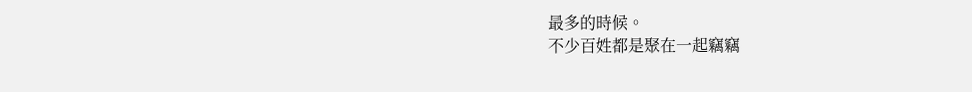最多的時候。
不少百姓都是聚在一起竊竊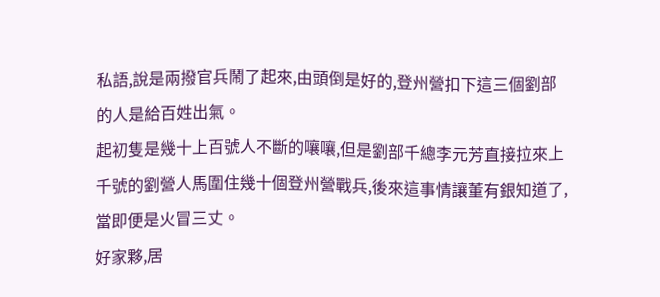私語,說是兩撥官兵鬧了起來,由頭倒是好的,登州營扣下這三個劉部的人是給百姓出氣。
起初隻是幾十上百號人不斷的嚷嚷,但是劉部千總李元芳直接拉來上千號的劉營人馬圍住幾十個登州營戰兵,後來這事情讓董有銀知道了,當即便是火冒三丈。
好家夥,居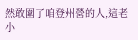然敢圍了咱登州營的人,這老小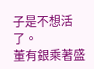子是不想活了。
董有銀乘著盛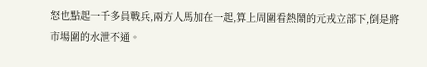怒也點起一千多員戰兵,兩方人馬加在一起,算上周圍看熱鬧的元戎立部下,倒是將市場圍的水泄不通。